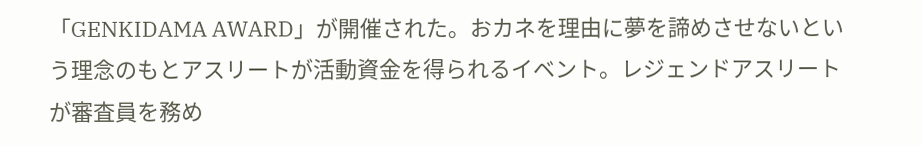「GENKIDAMA AWARD」が開催された。おカネを理由に夢を諦めさせないという理念のもとアスリートが活動資金を得られるイベント。レジェンドアスリートが審査員を務め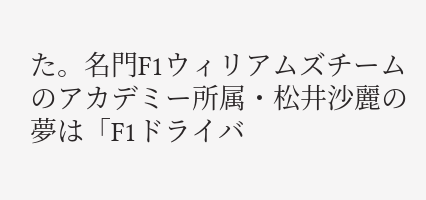た。名門F1ウィリアムズチームのアカデミー所属・松井沙麗の夢は「F1ドライバ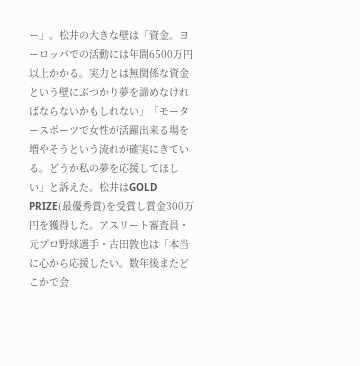ー」。松井の大きな壁は「資金。ヨーロッパでの活動には年間6500万円以上かかる。実力とは無関係な資金という壁にぶつかり夢を諦めなければならないかもしれない」「モータースポーツで女性が活躍出来る場を増やそうという流れが確実にきている。どうか私の夢を応援してほしい」と訴えた。松井はGOLD PRIZE(最優秀賞)を受賞し賞金300万円を獲得した。アスリート審査員・元プロ野球選手・古田敦也は「本当に心から応援したい。数年後またどこかで会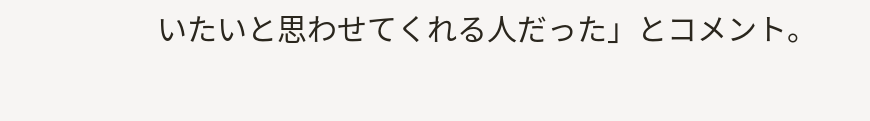いたいと思わせてくれる人だった」とコメント。